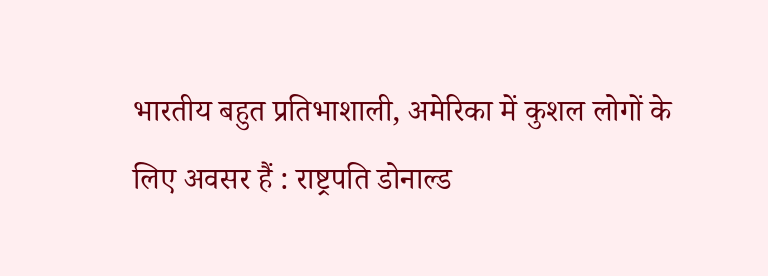भारतीय बहुत प्रतिभाशाली, अमेरिका में कुशल लोगों के लिए अवसर हैं : राष्ट्रपति डोनाल्ड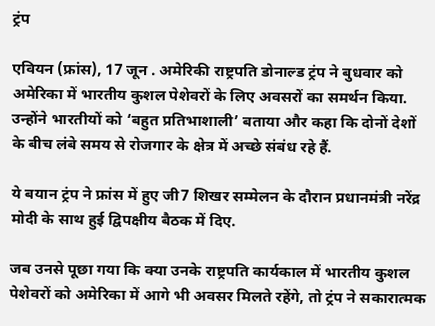ट्रंप

एवियन (फ्रांस), 17 जून . अमेरिकी राष्ट्रपति डोनाल्ड ट्रंप ने बुधवार को अमेरिका में भारतीय कुशल पेशेवरों के लिए अवसरों का समर्थन किया. उन्होंने भारतीयों को ‘बहुत प्रतिभाशाली’ बताया और कहा कि दोनों देशों के बीच लंबे समय से रोजगार के क्षेत्र में अच्छे संबंध रहे हैं.

ये बयान ट्रंप ने फ्रांस में हुए जी7 शिखर सम्मेलन के दौरान प्रधानमंत्री नरेंद्र मोदी के साथ हुई द्विपक्षीय बैठक में दिए.

जब उनसे पूछा गया कि क्या उनके राष्ट्रपति कार्यकाल में भारतीय कुशल पेशेवरों को अमेरिका में आगे भी अवसर मिलते रहेंगे, तो ट्रंप ने सकारात्मक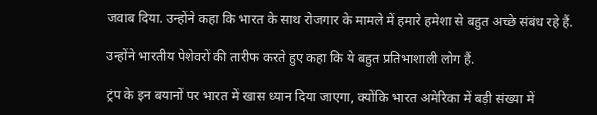जवाब दिया. उन्होंने कहा क‍ि भारत के साथ रोजगार के मामले में हमारे हमेशा से बहुत अच्छे संबंध रहे हैं.

उन्होंने भारतीय पेशेवरों की तारीफ करते हुए कहा क‍ि ये बहुत प्रतिभाशाली लोग हैं.

ट्रंप के इन बयानों पर भारत में खास ध्यान दिया जाएगा, क्योंकि भारत अमेरिका में बड़ी संख्या में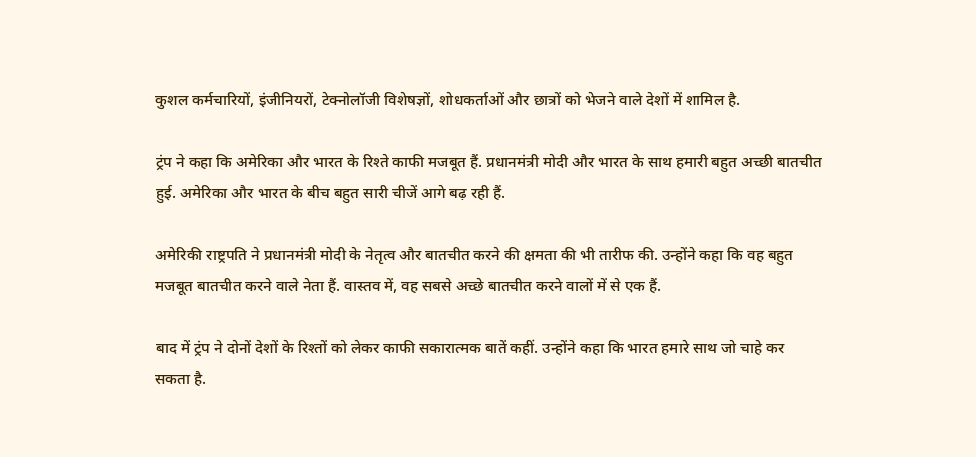कुशल कर्मचारियों, इंजीनियरों, टेक्नोलॉजी विशेषज्ञों, शोधकर्ताओं और छात्रों को भेजने वाले देशों में शामिल है.

ट्रंप ने कहा कि अमेरिका और भारत के रिश्ते काफी मजबूत हैं. प्रधानमंत्री मोदी और भारत के साथ हमारी बहुत अच्छी बातचीत हुई. अमेरिका और भारत के बीच बहुत सारी चीजें आगे बढ़ रही हैं.

अमेरिकी राष्ट्रपति ने प्रधानमंत्री मोदी के नेतृत्व और बातचीत करने की क्षमता की भी तारीफ की. उन्होंने कहा क‍ि वह बहुत मजबूत बातचीत करने वाले नेता हैं. वास्तव में, वह सबसे अच्छे बातचीत करने वालों में से एक हैं.

बाद में ट्रंप ने दोनों देशों के रिश्तों को लेकर काफी सकारात्मक बातें कहीं. उन्होंने कहा क‍ि भारत हमारे साथ जो चाहे कर सकता है.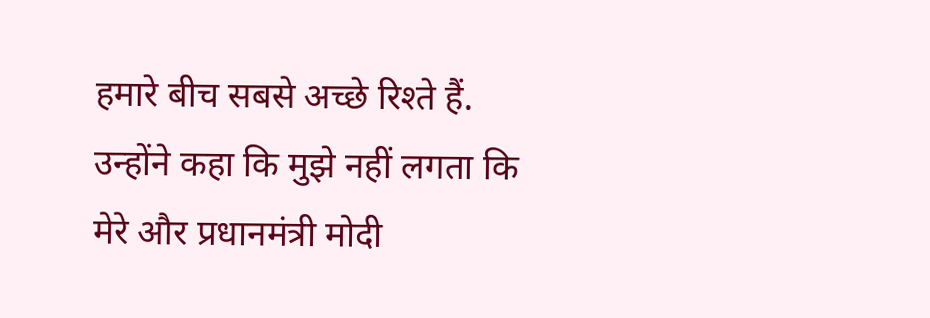हमारे बीच सबसे अच्छे रिश्ते हैं. उन्‍होंने कहा क‍ि मुझे नहीं लगता कि मेरे और प्रधानमंत्री मोदी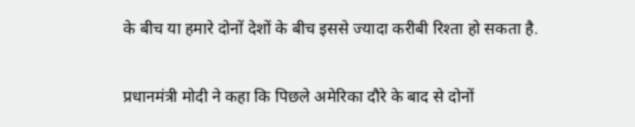के बीच या हमारे दोनों देशों के बीच इससे ज्यादा करीबी रिश्ता हो सकता है.

प्रधानमंत्री मोदी ने कहा कि पिछले अमेरिका दौरे के बाद से दोनों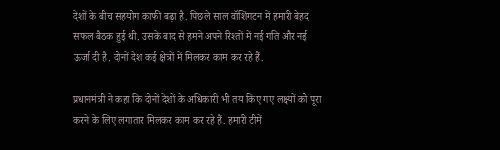देशों के बीच सहयोग काफी बढ़ा है. पिछले साल वॉशिंगटन में हमारी बेहद सफल बैठक हुई थी. उसके बाद से हमने अपने रिश्तों में नई गति और नई ऊर्जा दी है. दोनों देश कई क्षेत्रों में मिलकर काम कर रहे हैं.

प्रधानमंत्री ने कहा कि दोनों देशों के अधिकारी भी तय किए गए लक्ष्यों को पूरा करने के लिए लगातार मिलकर काम कर रहे हैं. हमारी टीमें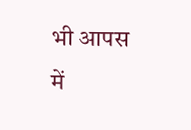भी आपस में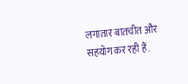लगातार बातचीत और सहयोग कर रही हैं.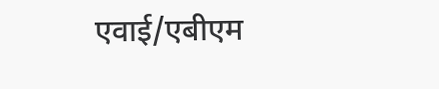एवाई/एबीएम